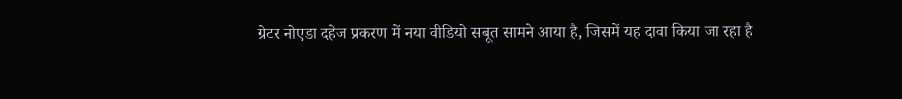ग्रेटर नोएडा दहेज प्रकरण में नया वीडियो सबूत सामने आया है, जिसमें यह दावा किया जा रहा है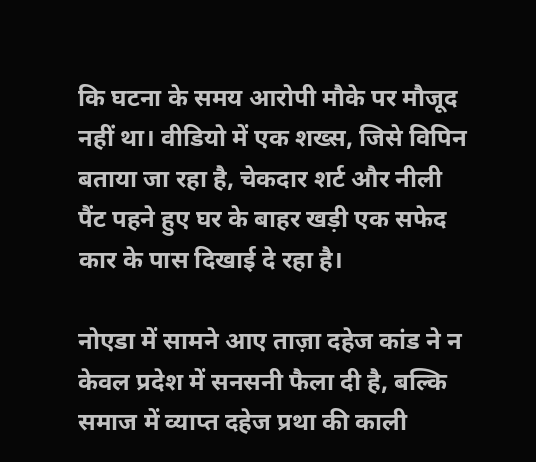कि घटना के समय आरोपी मौके पर मौजूद नहीं था। वीडियो में एक शख्स, जिसे विपिन बताया जा रहा है, चेकदार शर्ट और नीली पैंट पहने हुए घर के बाहर खड़ी एक सफेद कार के पास दिखाई दे रहा है।

नोएडा में सामने आए ताज़ा दहेज कांड ने न केवल प्रदेश में सनसनी फैला दी है, बल्कि समाज में व्याप्त दहेज प्रथा की काली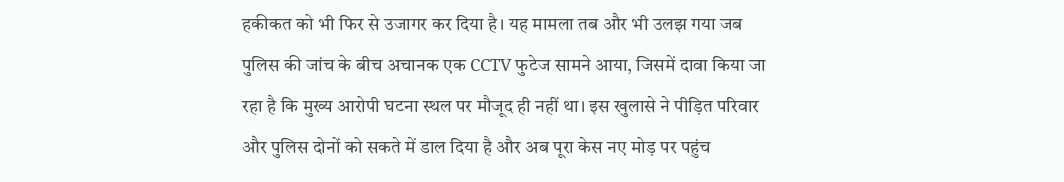हकीकत को भी फिर से उजागर कर दिया है। यह मामला तब और भी उलझ गया जब पुलिस की जांच के बीच अचानक एक CCTV फुटेज सामने आया, जिसमें दावा किया जा रहा है कि मुख्य आरोपी घटना स्थल पर मौजूद ही नहीं था। इस खुलासे ने पीड़ित परिवार और पुलिस दोनों को सकते में डाल दिया है और अब पूरा केस नए मोड़ पर पहुंच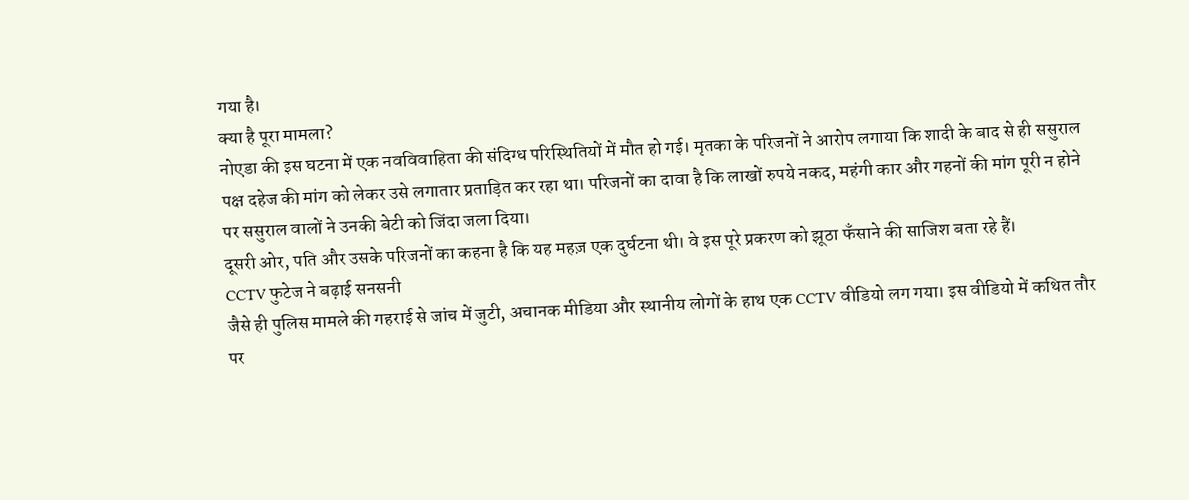गया है।
क्या है पूरा मामला?
नोएडा की इस घटना में एक नवविवाहिता की संदिग्ध परिस्थितियों में मौत हो गई। मृतका के परिजनों ने आरोप लगाया कि शादी के बाद से ही ससुराल पक्ष दहेज की मांग को लेकर उसे लगातार प्रताड़ित कर रहा था। परिजनों का दावा है कि लाखों रुपये नकद, महंगी कार और गहनों की मांग पूरी न होने पर ससुराल वालों ने उनकी बेटी को जिंदा जला दिया।
दूसरी ओर, पति और उसके परिजनों का कहना है कि यह महज़ एक दुर्घटना थी। वे इस पूरे प्रकरण को झूठा फँसाने की साजिश बता रहे हैं।
CCTV फुटेज ने बढ़ाई सनसनी
जैसे ही पुलिस मामले की गहराई से जांच में जुटी, अचानक मीडिया और स्थानीय लोगों के हाथ एक CCTV वीडियो लग गया। इस वीडियो में कथित तौर पर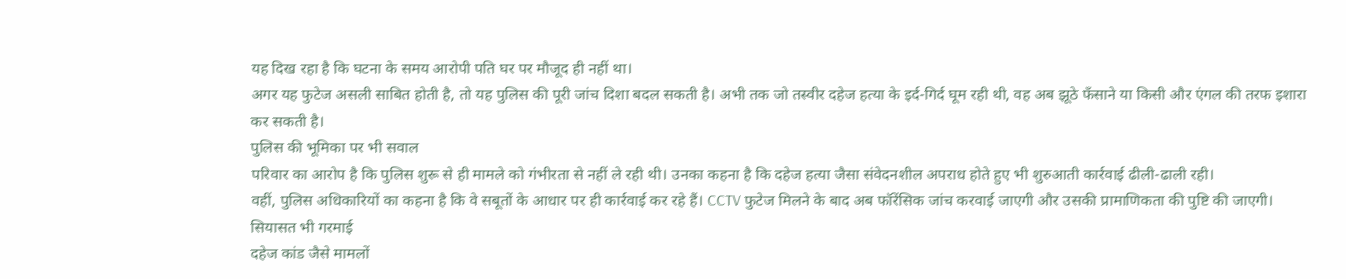यह दिख रहा है कि घटना के समय आरोपी पति घर पर मौजूद ही नहीं था।
अगर यह फुटेज असली साबित होती है, तो यह पुलिस की पूरी जांच दिशा बदल सकती है। अभी तक जो तस्वीर दहेज हत्या के इर्द-गिर्द घूम रही थी, वह अब झूठे फँसाने या किसी और एंगल की तरफ इशारा कर सकती है।
पुलिस की भूमिका पर भी सवाल
परिवार का आरोप है कि पुलिस शुरू से ही मामले को गंभीरता से नहीं ले रही थी। उनका कहना है कि दहेज हत्या जैसा संवेदनशील अपराध होते हुए भी शुरुआती कार्रवाई ढीली-ढाली रही।
वहीं, पुलिस अधिकारियों का कहना है कि वे सबूतों के आधार पर ही कार्रवाई कर रहे हैं। CCTV फुटेज मिलने के बाद अब फॉरेंसिक जांच करवाई जाएगी और उसकी प्रामाणिकता की पुष्टि की जाएगी।
सियासत भी गरमाई
दहेज कांड जैसे मामलों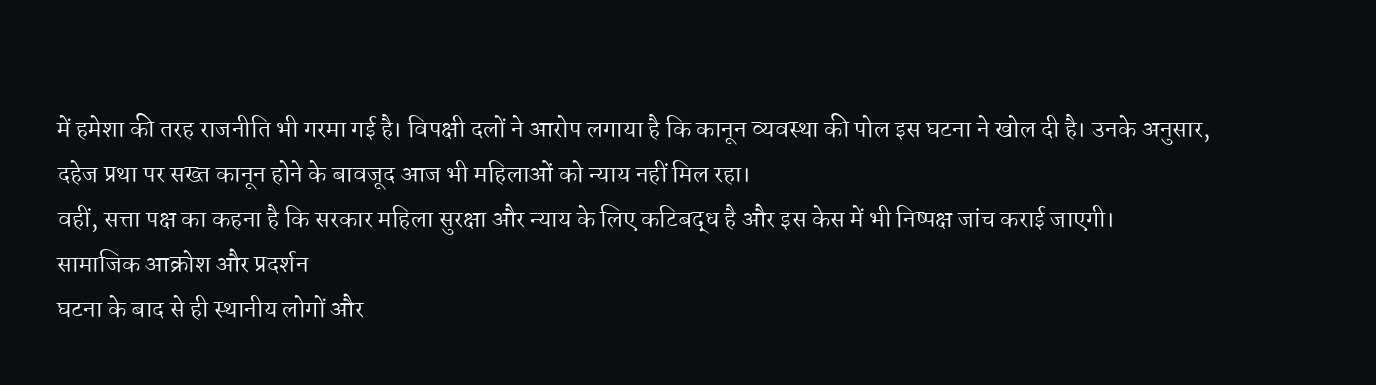में हमेशा की तरह राजनीति भी गरमा गई है। विपक्षी दलों ने आरोप लगाया है कि कानून व्यवस्था की पोल इस घटना ने खोल दी है। उनके अनुसार, दहेज प्रथा पर सख्त कानून होने के बावजूद आज भी महिलाओं को न्याय नहीं मिल रहा।
वहीं, सत्ता पक्ष का कहना है कि सरकार महिला सुरक्षा और न्याय के लिए कटिबद्ध है और इस केस में भी निष्पक्ष जांच कराई जाएगी।
सामाजिक आक्रोश और प्रदर्शन
घटना के बाद से ही स्थानीय लोगों और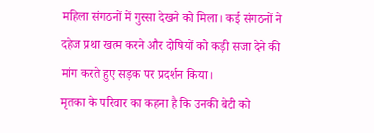महिला संगठनों में गुस्सा देखने को मिला। कई संगठनों ने दहेज प्रथा खत्म करने और दोषियों को कड़ी सजा देने की मांग करते हुए सड़क पर प्रदर्शन किया।
मृतका के परिवार का कहना है कि उनकी बेटी को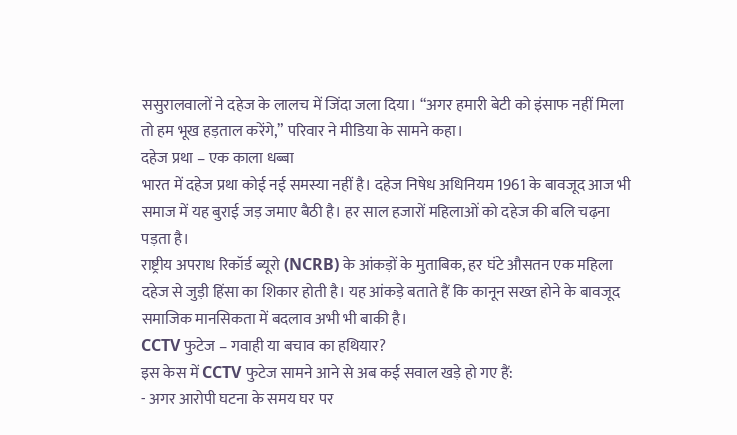ससुरालवालों ने दहेज के लालच में जिंदा जला दिया। “अगर हमारी बेटी को इंसाफ नहीं मिला तो हम भूख हड़ताल करेंगे,” परिवार ने मीडिया के सामने कहा।
दहेज प्रथा – एक काला धब्बा
भारत में दहेज प्रथा कोई नई समस्या नहीं है। दहेज निषेध अधिनियम 1961 के बावजूद आज भी समाज में यह बुराई जड़ जमाए बैठी है। हर साल हजारों महिलाओं को दहेज की बलि चढ़ना पड़ता है।
राष्ट्रीय अपराध रिकॉर्ड ब्यूरो (NCRB) के आंकड़ों के मुताबिक, हर घंटे औसतन एक महिला दहेज से जुड़ी हिंसा का शिकार होती है। यह आंकड़े बताते हैं कि कानून सख्त होने के बावजूद समाजिक मानसिकता में बदलाव अभी भी बाकी है।
CCTV फुटेज – गवाही या बचाव का हथियार?
इस केस में CCTV फुटेज सामने आने से अब कई सवाल खड़े हो गए हैं:
- अगर आरोपी घटना के समय घर पर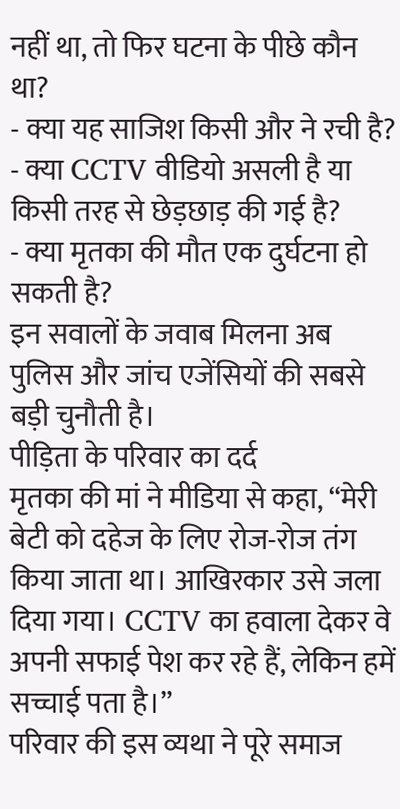नहीं था, तो फिर घटना के पीछे कौन था?
- क्या यह साजिश किसी और ने रची है?
- क्या CCTV वीडियो असली है या किसी तरह से छेड़छाड़ की गई है?
- क्या मृतका की मौत एक दुर्घटना हो सकती है?
इन सवालों के जवाब मिलना अब पुलिस और जांच एजेंसियों की सबसे बड़ी चुनौती है।
पीड़िता के परिवार का दर्द
मृतका की मां ने मीडिया से कहा, “मेरी बेटी को दहेज के लिए रोज-रोज तंग किया जाता था। आखिरकार उसे जला दिया गया। CCTV का हवाला देकर वे अपनी सफाई पेश कर रहे हैं, लेकिन हमें सच्चाई पता है।”
परिवार की इस व्यथा ने पूरे समाज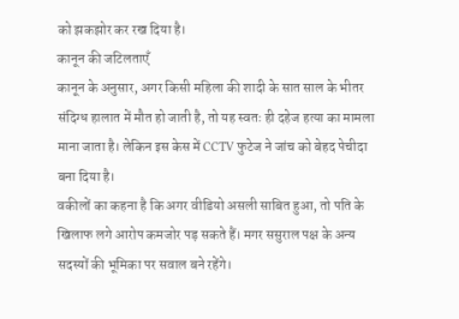को झकझोर कर रख दिया है।
कानून की जटिलताएँ
कानून के अनुसार, अगर किसी महिला की शादी के सात साल के भीतर संदिग्ध हालात में मौत हो जाती है, तो यह स्वतः ही दहेज हत्या का मामला माना जाता है। लेकिन इस केस में CCTV फुटेज ने जांच को बेहद पेचीदा बना दिया है।
वकीलों का कहना है कि अगर वीडियो असली साबित हुआ, तो पति के खिलाफ लगे आरोप कमजोर पड़ सकते हैं। मगर ससुराल पक्ष के अन्य सदस्यों की भूमिका पर सवाल बने रहेंगे।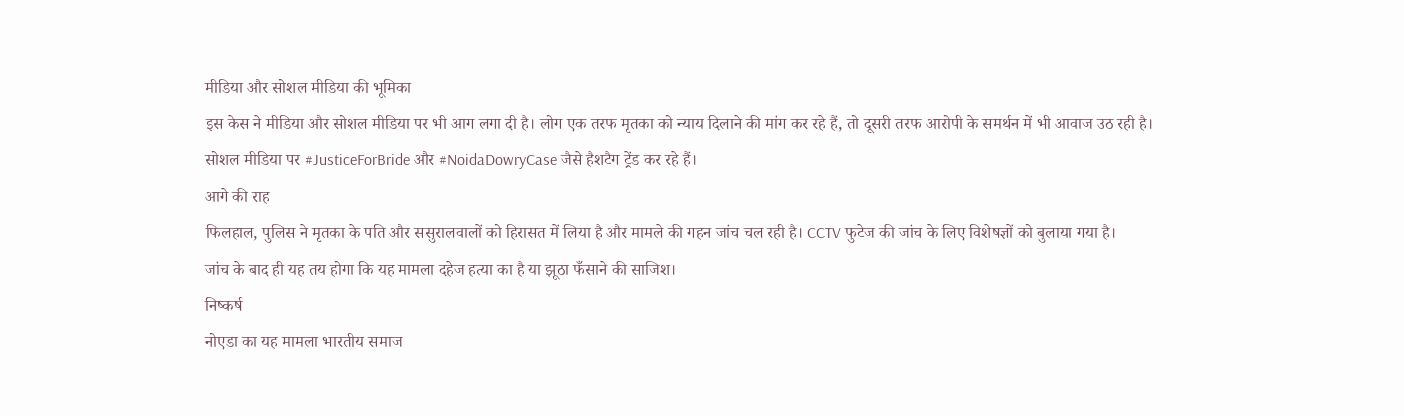मीडिया और सोशल मीडिया की भूमिका
इस केस ने मीडिया और सोशल मीडिया पर भी आग लगा दी है। लोग एक तरफ मृतका को न्याय दिलाने की मांग कर रहे हैं, तो दूसरी तरफ आरोपी के समर्थन में भी आवाज उठ रही है।
सोशल मीडिया पर #JusticeForBride और #NoidaDowryCase जैसे हैशटैग ट्रेंड कर रहे हैं।
आगे की राह
फिलहाल, पुलिस ने मृतका के पति और ससुरालवालों को हिरासत में लिया है और मामले की गहन जांच चल रही है। CCTV फुटेज की जांच के लिए विशेषज्ञों को बुलाया गया है।
जांच के बाद ही यह तय होगा कि यह मामला दहेज हत्या का है या झूठा फँसाने की साजिश।
निष्कर्ष
नोएडा का यह मामला भारतीय समाज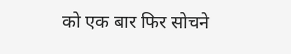को एक बार फिर सोचने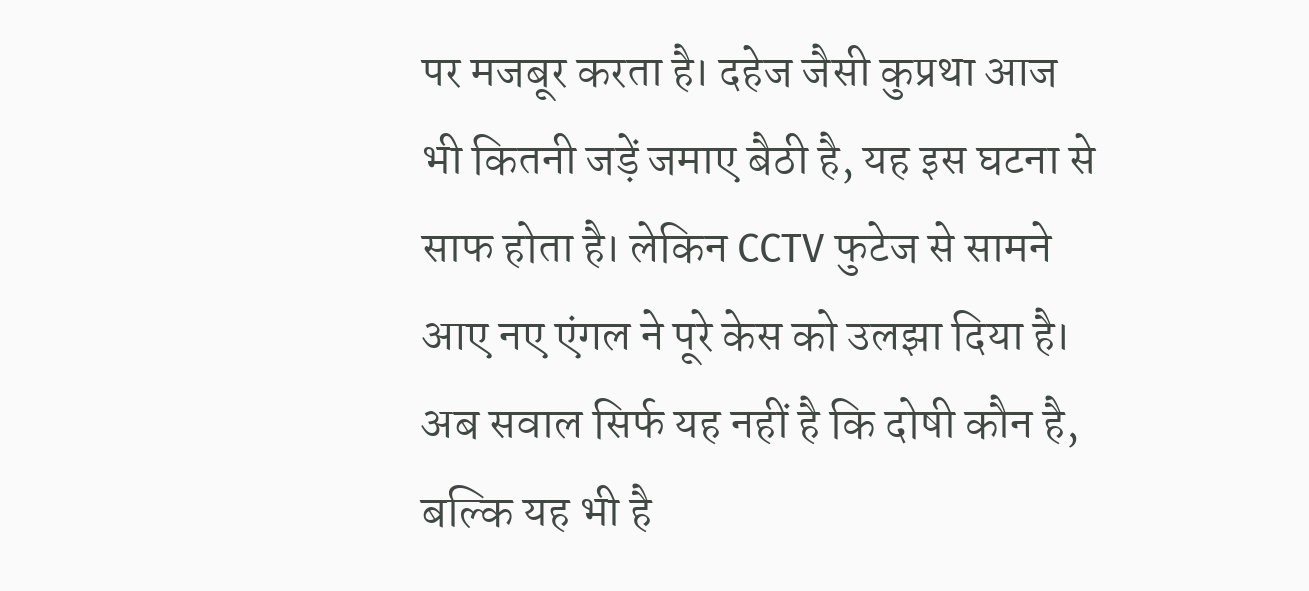पर मजबूर करता है। दहेज जैसी कुप्रथा आज भी कितनी जड़ें जमाए बैठी है, यह इस घटना से साफ होता है। लेकिन CCTV फुटेज से सामने आए नए एंगल ने पूरे केस को उलझा दिया है।
अब सवाल सिर्फ यह नहीं है कि दोषी कौन है, बल्कि यह भी है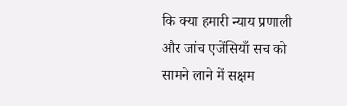कि क्या हमारी न्याय प्रणाली और जांच एजेंसियाँ सच को सामने लाने में सक्षम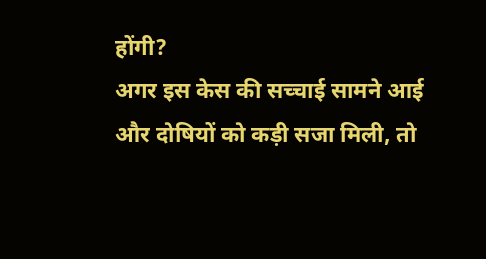होंगी?
अगर इस केस की सच्चाई सामने आई और दोषियों को कड़ी सजा मिली, तो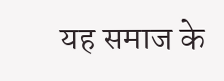यह समाज के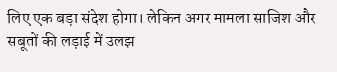लिए एक बड़ा संदेश होगा। लेकिन अगर मामला साजिश और सबूतों की लड़ाई में उलझ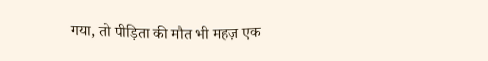गया, तो पीड़िता की मौत भी महज़ एक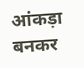आंकड़ा बनकर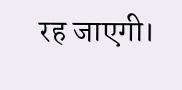रह जाएगी।